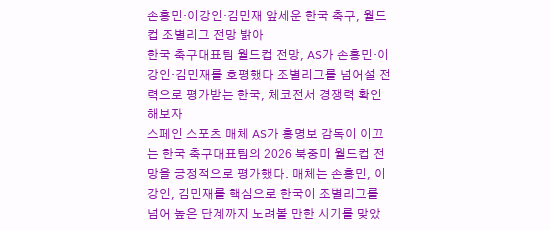손흥민·이강인·김민재 앞세운 한국 축구, 월드컵 조별리그 전망 밝아
한국 축구대표팀 월드컵 전망, AS가 손흥민·이강인·김민재를 호평했다 조별리그를 넘어설 전력으로 평가받는 한국, 체코전서 경쟁력 확인해보자
스페인 스포츠 매체 AS가 홍명보 감독이 이끄는 한국 축구대표팀의 2026 북중미 월드컵 전망을 긍정적으로 평가했다. 매체는 손흥민, 이강인, 김민재를 핵심으로 한국이 조별리그를 넘어 높은 단계까지 노려볼 만한 시기를 맞았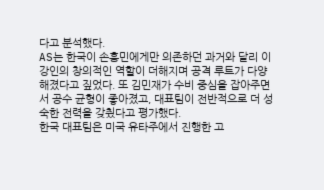다고 분석했다.
AS는 한국이 손흥민에게만 의존하던 과거와 달리 이강인의 창의적인 역할이 더해지며 공격 루트가 다양해졌다고 짚었다. 또 김민재가 수비 중심을 잡아주면서 공수 균형이 좋아졌고, 대표팀이 전반적으로 더 성숙한 전력을 갖췄다고 평가했다.
한국 대표팀은 미국 유타주에서 진행한 고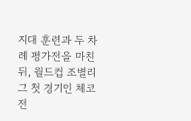지대 훈련과 두 차례 평가전을 마친 뒤, 월드컵 조별리그 첫 경기인 체코전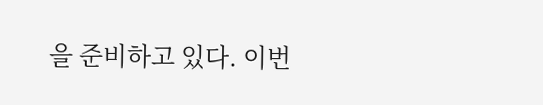을 준비하고 있다. 이번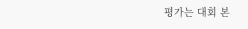평가는 대회 본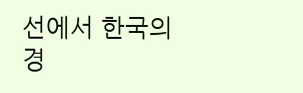선에서 한국의 경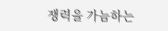쟁력을 가늠하는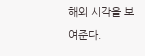해외 시각을 보여준다.